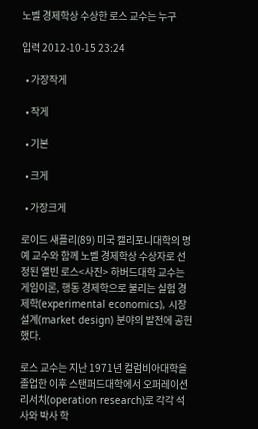노벨 경제학상 수상한 로스 교수는 누구

입력 2012-10-15 23:24

  • 가장작게

  • 작게

  • 기본

  • 크게

  • 가장크게

로이드 섀플리(89) 미국 캘리포니대학의 명예 교수와 함께 노벨 경제학상 수상자로 선정된 앨빈 로스<사진> 하버드대학 교수는 게임이론, 행동 경제학으로 불리는 실험 경제학(experimental economics), 시장설계(market design) 분야의 발전에 공헌했다.

로스 교수는 지난 1971년 컬럼비아대학을 졸업한 이후 스탠퍼드대학에서 오퍼레이션 리서치(operation research)로 각각 석사와 박사 학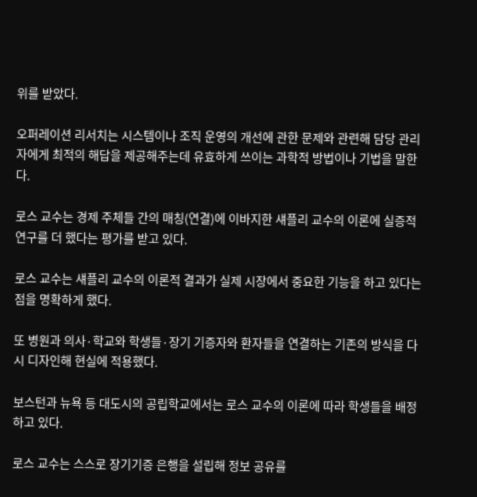위를 받았다.

오퍼레이션 리서치는 시스템이나 조직 운영의 개선에 관한 문제와 관련해 담당 관리자에게 최적의 해답을 제공해주는데 유효하게 쓰이는 과학적 방법이나 기법을 말한다.

로스 교수는 경제 주체들 간의 매칭(연결)에 이바지한 섀플리 교수의 이론에 실증적 연구를 더 했다는 평가를 받고 있다.

로스 교수는 섀플리 교수의 이론적 결과가 실제 시장에서 중요한 기능을 하고 있다는 점을 명확하게 했다.

또 병원과 의사·학교와 학생들·장기 기증자와 환자들을 연결하는 기존의 방식을 다시 디자인해 현실에 적용했다.

보스턴과 뉴욕 등 대도시의 공립학교에서는 로스 교수의 이론에 따라 학생들을 배정하고 있다.

로스 교수는 스스로 장기기증 은행을 설립해 정보 공유를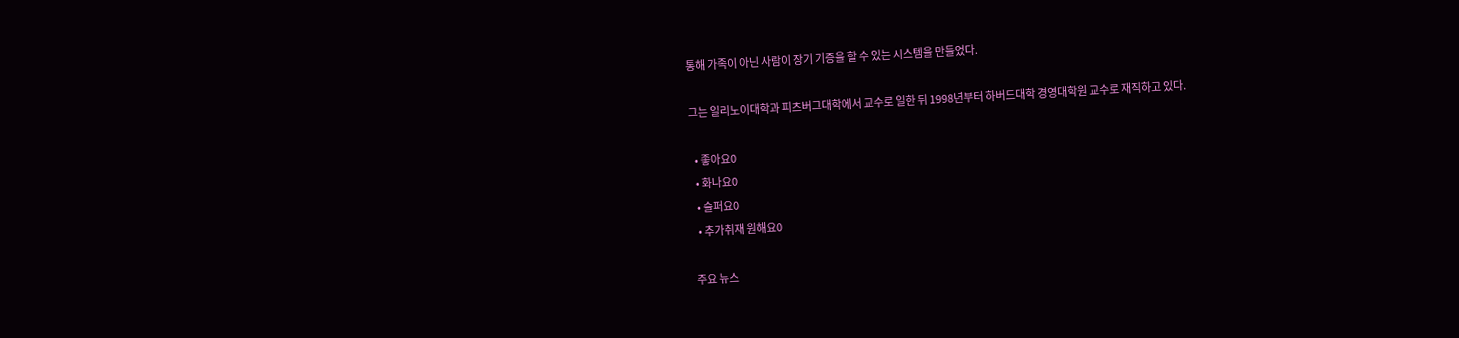통해 가족이 아닌 사람이 장기 기증을 할 수 있는 시스템을 만들었다.

그는 일리노이대학과 피츠버그대학에서 교수로 일한 뒤 1998년부터 하버드대학 경영대학원 교수로 재직하고 있다.

  • 좋아요0
  • 화나요0
  • 슬퍼요0
  • 추가취재 원해요0

주요 뉴스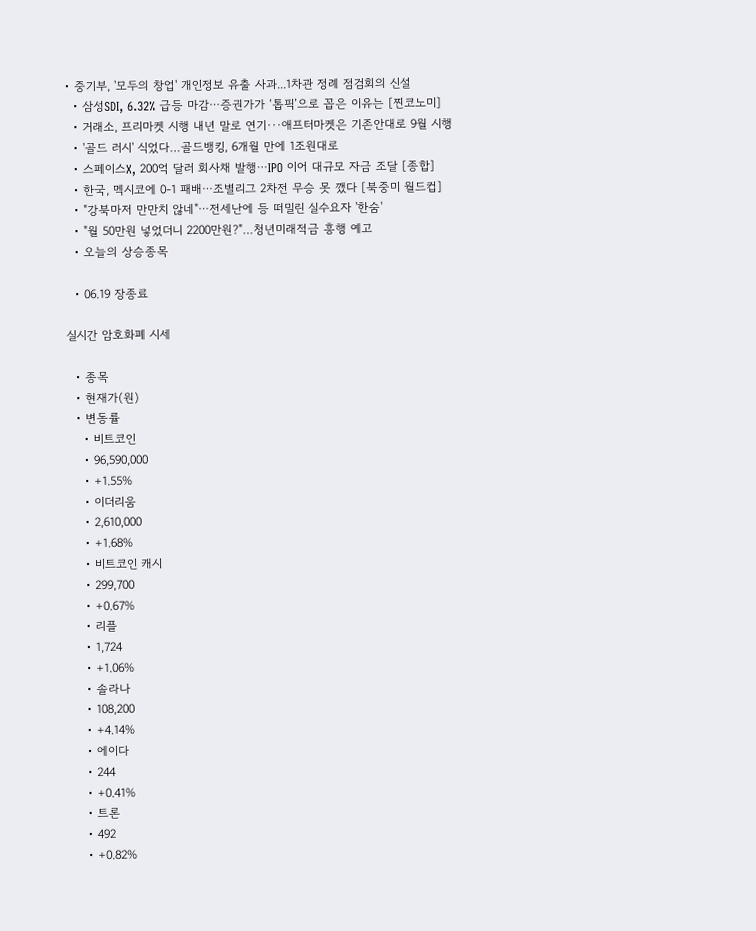• 중기부, '모두의 창업' 개인정보 유출 사과...1차관 정례 점검회의 신설
  • 삼성SDI, 6.32% 급등 마감⋯증권가가 ‘톱픽’으로 꼽은 이유는 [찐코노미]
  • 거래소, 프리마켓 시행 내년 말로 연기···애프터마켓은 기존안대로 9월 시행
  • '골드 러시' 식었다…골드뱅킹, 6개월 만에 1조원대로
  • 스페이스X, 200억 달러 회사채 발행⋯IPO 이어 대규모 자금 조달 [종합]
  • 한국, 멕시코에 0-1 패배⋯조별리그 2차전 무승 못 깼다 [북중미 월드컵]
  • "강북마저 만만치 않네"⋯전세난에 등 떠밀린 실수요자 '한숨'
  • "월 50만원 넣었더니 2200만원?"…청년미래적금 흥행 예고
  • 오늘의 상승종목

  • 06.19 장종료

실시간 암호화폐 시세

  • 종목
  • 현재가(원)
  • 변동률
    • 비트코인
    • 96,590,000
    • +1.55%
    • 이더리움
    • 2,610,000
    • +1.68%
    • 비트코인 캐시
    • 299,700
    • +0.67%
    • 리플
    • 1,724
    • +1.06%
    • 솔라나
    • 108,200
    • +4.14%
    • 에이다
    • 244
    • +0.41%
    • 트론
    • 492
    • +0.82%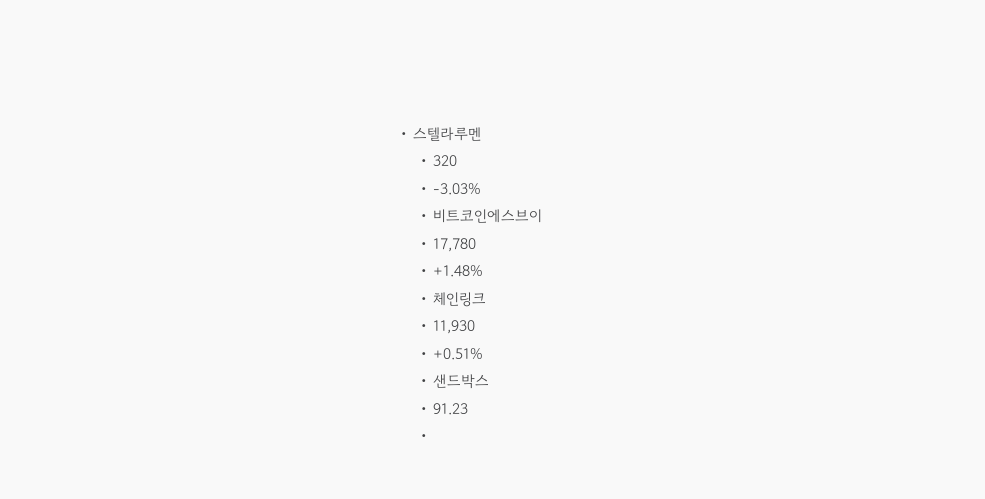• 스텔라루멘
    • 320
    • -3.03%
    • 비트코인에스브이
    • 17,780
    • +1.48%
    • 체인링크
    • 11,930
    • +0.51%
    • 샌드박스
    • 91.23
    •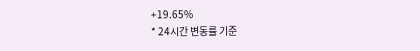+19.65%
* 24시간 변동률 기준